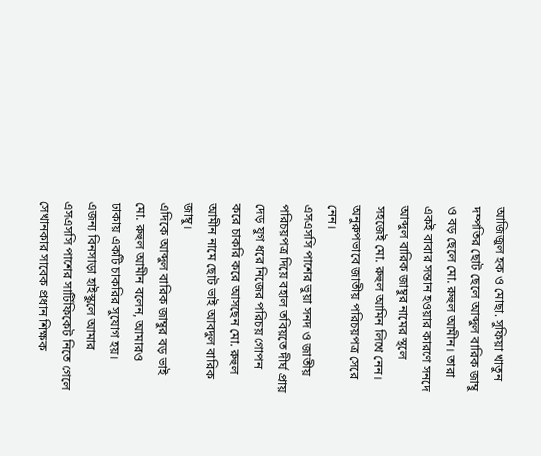আজিজুল হক ও মোছা. সুফিয়া খাতুন দম্পতির ছোট ছেলে আব্দুল বারিক জাম্বু ও বড় ছেলে মো. রুহুল আমীন। তারা একই বাবার সন্তান হওয়ার কারণে সনদে আব্দুল বারিক জাম্বুর নামের স্থলে সহজেই মো. রুহুল আমিন লিখে নেন। অনুরুপভাবে জাতীয় পরিচয়পত্র সেরে নেন।
এসএসসি পাশের ভুয়া সনদ ও জাতীয় পরিচয়পত্র দিয়ে বহাল তবিয়তে দীর্ঘ প্রায় দেড় যুগ ধরে নিজের পরিচয় গোপন করে চাকরি করে আসছেন মো. রুহুল আমীন নামে ছোট ভাই আবদুল বারিক জাম্বু।
এদিকে আব্দুল বারিক জাম্বুর বড় ভাই মো. রুহুল আমীন বলেন, আমারও ঢাকায় একটি চাকরির সুযোগ হয়। এজন্য বিনসাড়া হাইস্কুলে আমার এসএসসি পাশের সার্টিফিকেট নিতে গেলে সেখানকার সাবেক প্রধান শিক্ষক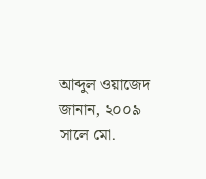আব্দুল ওয়াজেদ জানান, ২০০৯ সালে মো.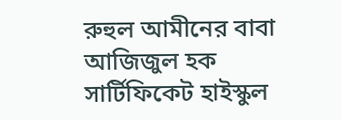রুহুল আমীনের বাবা আজিজুল হক সার্টিফিকেট হাইস্কুল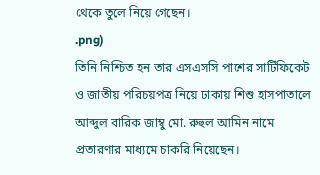থেকে তুলে নিয়ে গেছেন।
.png)
তিনি নিশ্চিত হন তার এসএসসি পাশের সার্টিফিকেট ও জাতীয় পরিচয়পত্র নিয়ে ঢাকায় শিশু হাসপাতালে আব্দুল বারিক জাম্বু মো. রুহুল আমিন নামে প্রতারণার মাধ্যমে চাকরি নিয়েছেন।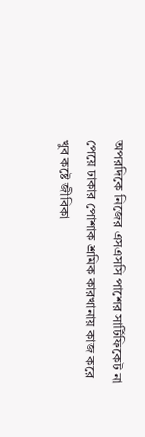অপরদিকে নিজের এসএসসি পাশের সার্টিফিকেট না পেয়ে ঢাকার পোশাক শ্রমিক কারখানায় কাজ করে খুব কষ্টে জীবিকা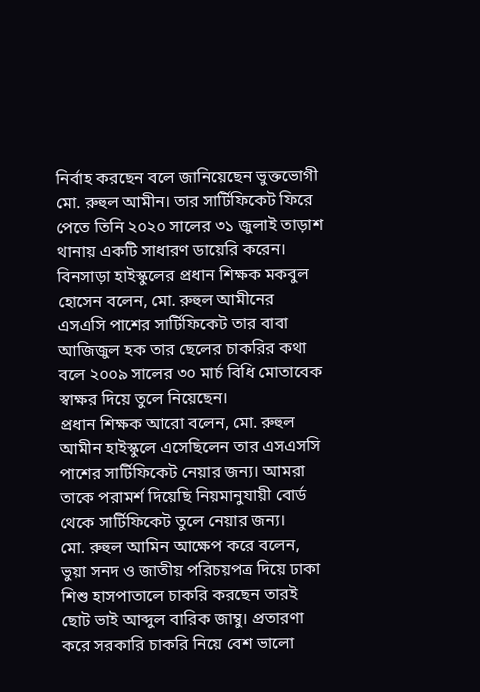নির্বাহ করছেন বলে জানিয়েছেন ভুক্তভোগী মো. রুহুল আমীন। তার সার্টিফিকেট ফিরে পেতে তিনি ২০২০ সালের ৩১ জুলাই তাড়াশ থানায় একটি সাধারণ ডায়েরি করেন।
বিনসাড়া হাইস্কুলের প্রধান শিক্ষক মকবুল হোসেন বলেন, মো. রুহুল আমীনের এসএসি পাশের সার্টিফিকেট তার বাবা আজিজুল হক তার ছেলের চাকরির কথা বলে ২০০৯ সালের ৩০ মার্চ বিধি মোতাবেক স্বাক্ষর দিয়ে তুলে নিয়েছেন।
প্রধান শিক্ষক আরো বলেন, মো. রুহুল আমীন হাইস্কুলে এসেছিলেন তার এসএসসি পাশের সার্টিফিকেট নেয়ার জন্য। আমরা তাকে পরামর্শ দিয়েছি নিয়মানুযায়ী বোর্ড থেকে সার্টিফিকেট তুলে নেয়ার জন্য।
মো. রুহুল আমিন আক্ষেপ করে বলেন, ভুয়া সনদ ও জাতীয় পরিচয়পত্র দিয়ে ঢাকা শিশু হাসপাতালে চাকরি করছেন তারই ছোট ভাই আব্দুল বারিক জাম্বু। প্রতারণা করে সরকারি চাকরি নিয়ে বেশ ভালো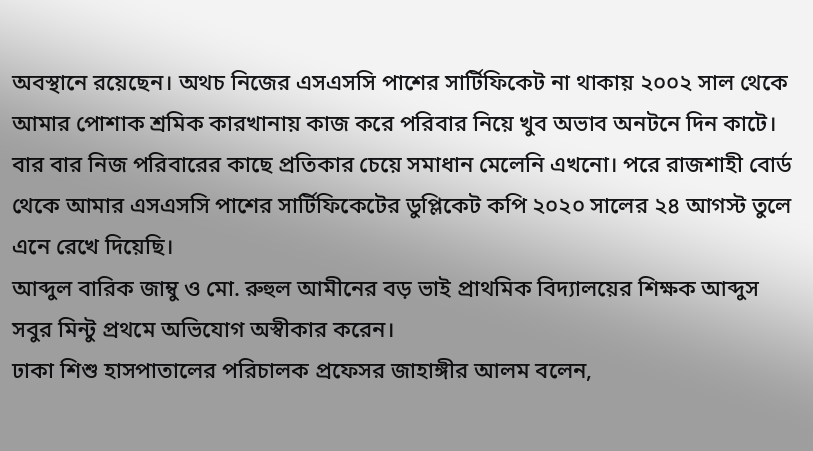অবস্থানে রয়েছেন। অথচ নিজের এসএসসি পাশের সার্টিফিকেট না থাকায় ২০০২ সাল থেকে আমার পোশাক শ্রমিক কারখানায় কাজ করে পরিবার নিয়ে খুব অভাব অনটনে দিন কাটে। বার বার নিজ পরিবারের কাছে প্রতিকার চেয়ে সমাধান মেলেনি এখনো। পরে রাজশাহী বোর্ড থেকে আমার এসএসসি পাশের সার্টিফিকেটের ডুপ্লিকেট কপি ২০২০ সালের ২৪ আগস্ট তুলে এনে রেখে দিয়েছি।
আব্দুল বারিক জাম্বু ও মো. রুহুল আমীনের বড় ভাই প্রাথমিক বিদ্যালয়ের শিক্ষক আব্দুস সবুর মিন্টু প্রথমে অভিযোগ অস্বীকার করেন।
ঢাকা শিশু হাসপাতালের পরিচালক প্রফেসর জাহাঙ্গীর আলম বলেন,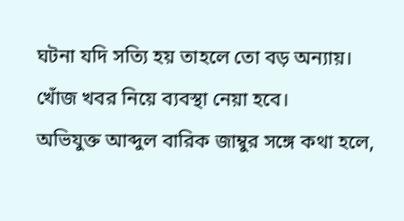ঘটনা যদি সত্যি হয় তাহলে তো বড় অন্যায়। খোঁজ খবর নিয়ে ব্যবস্থা নেয়া হবে।
অভিযুক্ত আব্দুল বারিক জাম্বুর সঙ্গে কথা হলে,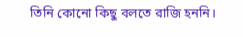তিনি কোনো কিছু বলতে রাজি হননি।